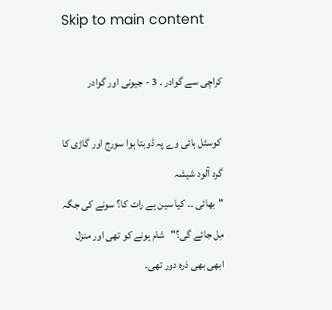Skip to main content

کراچی سے گوادر ۔ 3 - جیونی اور گوادر

 کوسٹل ہائی وے پہ ڈوبتا ہوا سورج اور گاڑی کا گرد آلود شیشہ
"بھائی ۔۔ کیا سین ہے رات کا؟ سونے کی جگہ مِل جائے گی؟"   شام ہونے کو تھی اور منزل ابھی بھی ذرہ دور تھی۔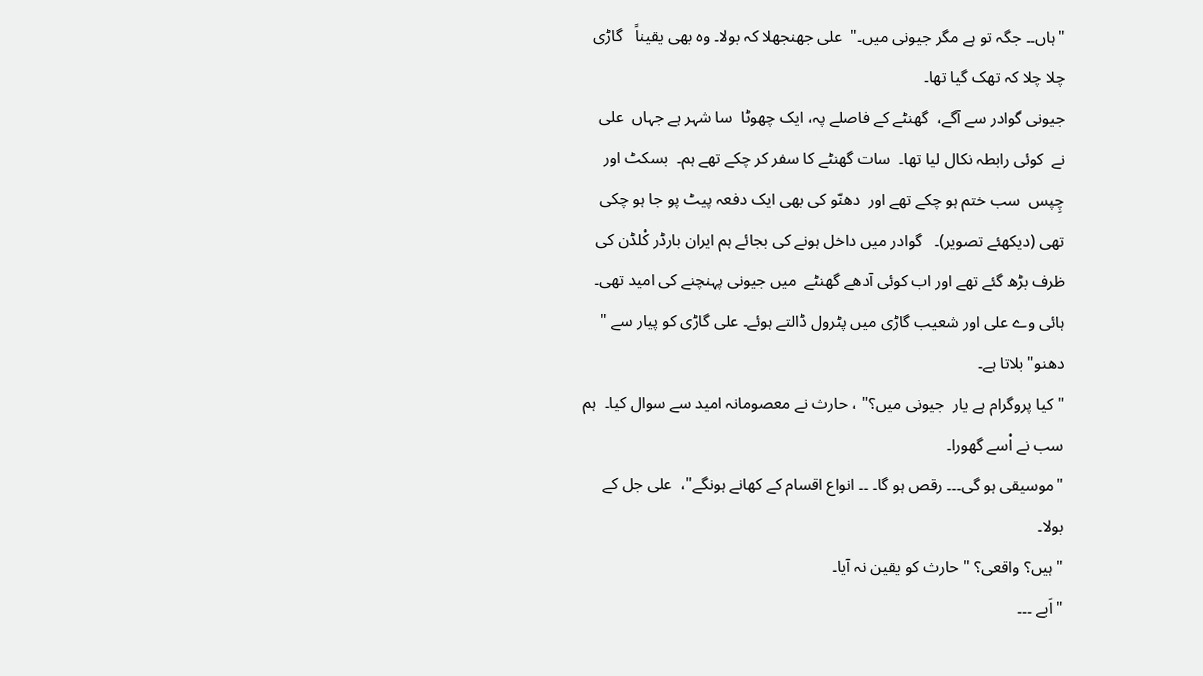"ہاں۔۔ جگہ تو ہے مگر جیونی میں۔"  علی جھنجھلا کہ بولا۔ وہ بھی یقیناً   گاڑی چلا چلا کہ تھک گیا تھا۔
جیونی گوادر سے آگے،  گھنٹے کے فاصلے پہ، ایک چھوٹا  سا شہر ہے جہاں  علی نے  کوئی رابطہ نکال لیا تھا۔  سات گھنٹے کا سفر کر چکے تھے ہم۔  بسکٹ اور  چِپس  سب ختم ہو چکے تھے اور  دھنّو کی بھی ایک دفعہ پیٹ پو جا ہو چکی تھی (دیکھئے تصویر)۔   گوادر میں داخل ہونے کی بجائے ہم ایران بارڈر کْلڈن کی ظرف بڑھ گئے تھے اور اب کوئی آدھے گھنٹے  میں جیونی پہنچنے کی امید تھی۔
ہائی وے علی اور شعیب گاڑی میں پٹرول ڈالتے ہوئے۔ علی گاڑی کو پیار سے " دھنو" بلاتا ہے۔
"کیا پروگرام ہے یار  جیونی میں؟" ، حارث نے معصومانہ امید سے سوال کیا۔  ہم سب نے اْسے گھورا۔
"موسیقی ہو گی۔۔۔ رقص ہو گا۔ ۔۔ انواع اقسام کے کھانے ہونگے"،  علی جل کے بولا۔
"ہیں؟ واقعی؟ " حارث کو یقین نہ آیا۔
"اَبے ۔۔۔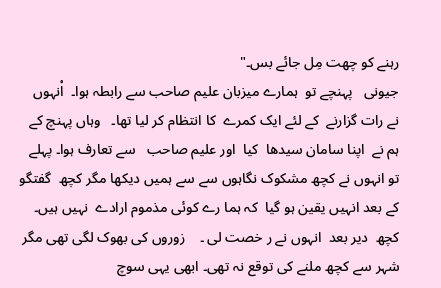رہنے کو چھت مِل جائے بس۔"
جیونی   پہنچے تو  ہمارے میزبان علیم صاحب سے رابطہ ہوا۔  اْنہوں  نے رات گزارنے  کے لئے ایک کمرے  کا انتظام کر لیا تھا۔   وہاں پہنچ کے ہم نے  اپنا سامان سیدھا  کیا  اور علیم صاحب   سے تعارف ہوا۔ پہلے تو انہوں نے کچھ مشکوک نگاہوں سے سے ہمیں دیکھا مگر کچھ  گفتگو  کے بعد انہیں یقین ہو گیا  کہ ہما رے کوئی مذموم ارادے  نہیں ہیں۔  کچھ  دیر بعد  انہوں نے ر خصت لی ۔    زوروں کی بھوک لگی تھی مگر شہر سے کچھ ملنے کی توقع نہ تھی۔ ابھی یہی سوچ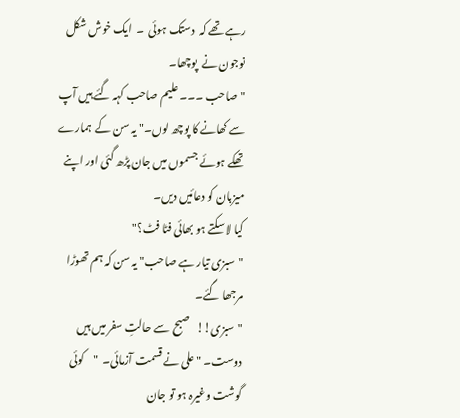رہے تھے کہ  دستک ہوئی  ۔  ایک خوش شکل نوجون نے  پوچھا۔
"صاحب ۔۔۔ علیم صاحب کہہ گئے ہیں آپ سے کھانے کا پوچھ لوں۔" یہ سن کے  ہمارے تھکے ہوئے جسموں میں جان پڑھ گئی اور اپنے میزبان کو دعائیں دیں۔
کیا لا سکتے ہو بھائی فٹا فٹ؟"
"سبزی تیار ہے صاحب" یہ سن کہ ہم تھوڑا مرجھا گئے۔
"سبزی!!   صبح  سے حالتِ سفر میں ہیں دوست۔ " علی نے قسمت آزمائی۔  "کوئی گوشت وغیرہ ہو تو جان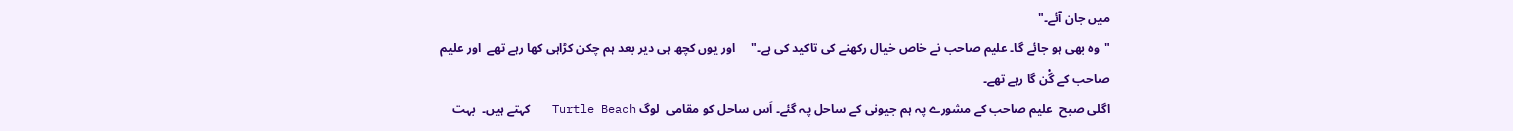میں جان آئے۔"
"وہ بھی ہو جائے گا۔ علیم صاحب نے خاص خیال رکھنے کی تاکید کی ہے۔"     اور یوں کچھ ہی دیر بعد ہم چکن کڑاہی کھا رہے تھے  اور علیم صاحب کے گْن گا رہے تھے۔
اگلی صبح  علیم صاحب کے مشورے پہ ہم جیونی کے ساحل پہ گئے۔ اَس ساحل کو مقامی  لوگ Turtle Beach   کہتے ہیں۔  بہت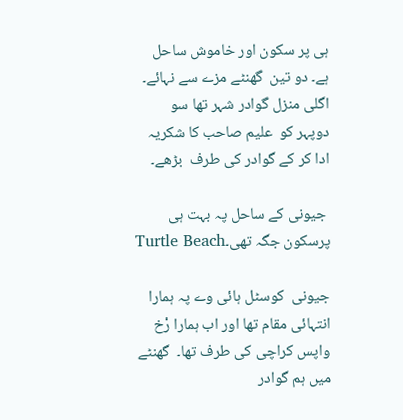ہی پر سکون اور خاموش ساحل ہے۔ دو تین  گھنٹے مزے سے نہائے۔ اگلی منزل گوادر شہر تھا سو  دوپہر کو  علیم صاحب کا شکریہ ادا کر کے گوادر کی طرف  بڑھے۔

 جیونی کے ساحل پہ بہت ہی پرسکون جگہ تھی۔Turtle Beach

جیونی  کوسٹل ہائی وے پہ ہمارا انتہائی مقام تھا اور اب ہمارا رْخ واپس کراچی کی طرف تھا۔  گھنٹے میں ہم گوادر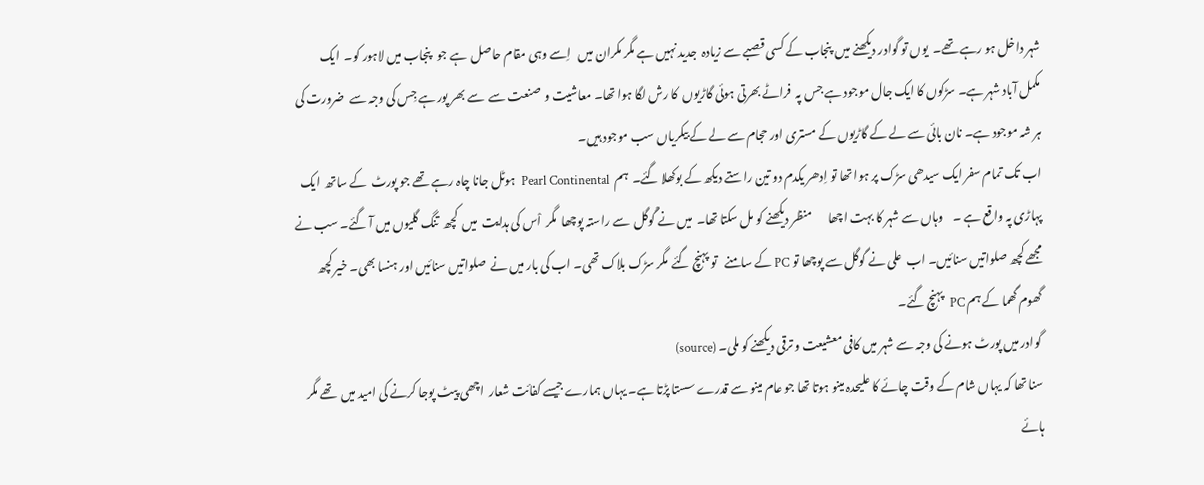شہر داخل ہو رہے تھے۔  یوں تو گوادر دیکھنے میں  پنجاب کے کسی قصبے سے زیادہ  جدید نہیں ہے مگر مکران میں   اِسے وہی مقام حاصل  ہے جو   پنجاب میں لاہور کو۔  ایک   مکمل آباد شہر ہے۔ سڑکوں کا ایک جال موجود ہے جس پہ  فراٹے بھرتی ہوئی گاڑیوں  کا رش لگا ہوا تھا۔ معاشیت و  صنعت سے  سے بھر پور ہے جِس کی وجہ سے  ضرورت کی ہر شہ موجود ہے۔ نان بائی سے لے کے گاڑیوں کے مستری اور حجام سے لے کے بیکریاں سب موجود ہیں۔
اب تک تمام سفر ایک سیدھی سڑک پر ہوا تھا تو اِدھر یکدم دو تین راستے دیکھ کے بوکھلا گئے۔  ہم  Pearl Continental  ہوٹل جانا چاہ رہے تھے جو پورٹ  کے ساتھ  ایک پہاڑی پہ واقع ہے ۔    وہاں سے شہر کا بہت اچھا       منظر دیکھنے کو مل سکتا تھا۔  میں نے گْوگل  سے راستہ پوچھا  مگر  اْس کی ہدایت  میں  کچھ  تنگ گلیوں میں آ گئے۔ سب نے مجھے کچھ صلواتیں سنائیں۔ اب  علی نے گوگل سے پوچھا تو PC کے سامنے   تو پہنچ گئے  مگر سڑک بلاک تھی۔ اب کی بار میں نے  صلواتیں سنائیں اور ہنسا بھی۔ خیر کچھ گھوم گھما کے ہم PC  پہنچ گئے۔
 گوادر میں پورٹ ہونے کی وجہ سے شہر میں کافی معشیعت و ترقی دیکھنے کو ملی۔ (source)
سنا تھا کہ یہاں شام کے وقت چائے کا علیحدہ مینو ہوتا تھا جو عام مینو سے قدرے سستا پڑتا ہے۔ یہاں ہمارے جیسے کفائت شعار  اچھی پیٹ پوجا کرنے کی امید میں  تھے مگر  ہائے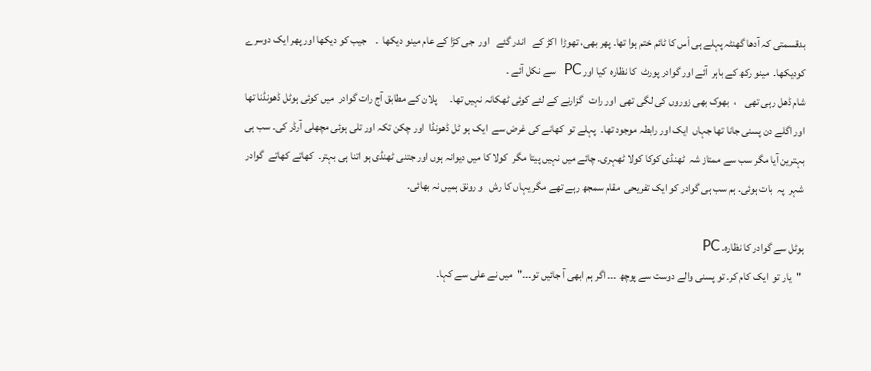بدقسمتی کہ آدھا گھنٹہ پہلے ہی اْس کا ٹائم ختم ہوا تھا۔ پھر بھی، تھوڑا  اکڑ کے   اندر گئے   اور  جی کڑا کے عام مینو دیکھا  ۔    جیب کو دیکھا اور پھر ایک دوسرے   کودیکھا۔  مینو رکھ کے باہر  آئے اور گوادر پورٹ  کا نظارہ  کیا اور PC  سے نکل آئے ۔
شام ڈھل رہی تھی    ،  بھوک بھی زوروں کی لگی تھی  اور رات   گزارنے کے لئے کوئی ٹھکانہ نہیں تھا۔      پلان کے مطابق آج رات گوادر  میں کوئی ہوٹل ڈھونڈنا تھا اور اگلے دن پسنی جانا تھا جہاں  ایک اور رابطہ موجود تھا۔  پہلے تو  کھانے کی غرض سے  ایک ہو ٹل ڈھونڈا  اور چکن تکہ اور تلی ہوئی مچھلی آرڈر کی۔ سب ہی بہترین آیا مگر سب سے ممتاز شہ  ٹھنڈی کوکا کولا ٹھہری۔ چائے میں نہیں پیتا مگر  کولا کا میں دیوانہ ہوں اور جتنی ٹھنڈی ہو اتنا ہی بہتر۔  کھاتے کھاتے  گوادر شہر  پہ  بات ہوئی۔ ہم سب ہی گوادر کو ایک تفریحی  مقام سمجھ رہے تھے مگر یہاں کا رش   و رونق ہمیں نہ بھائی۔

ہوٹل سے گوادر کا نظارہ۔ PC
 "یار تو  ایک کام کر۔ تو پسنی والے دوست سے پوچھ ۔۔۔ اگر ہم ابھی آ جائیں تو۔۔۔"  میں نے علی سے کہا۔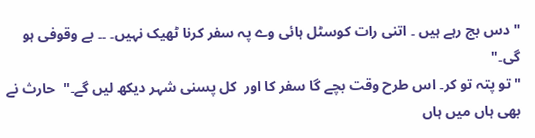"دس بج رہے ہیں ۔ اتنی رات کوسٹل ہائی وے پہ سفر کرنا ٹھیک نہیں۔ ۔۔ بے وقوفی ہو گی۔"
"تو پتہ تو کر۔ اس طرح وقت بچے گا سفر کا اور  کل پسنی شہر دیکھ لیں گے۔"  حارث نے بھی ہاں میں ہاں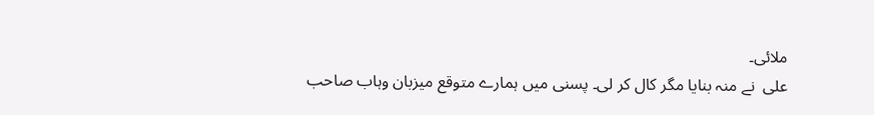ملائی۔
علی  نے منہ بنایا مگر کال کر لی۔ پسنی میں ہمارے متوقع میزبان وہاب صاحب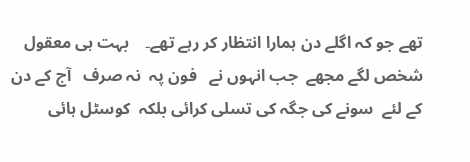تھے جو کہ اگلے دن ہمارا انتظار کر رہے تھے۔    بہت ہی معقول شخص لگے مجھے  جب انہوں نے   فون پہ  نہ صرف   آج کے دن کے لئے  سونے کی جگہ کی تسلی کرائی بلکہ  کوسٹل ہائی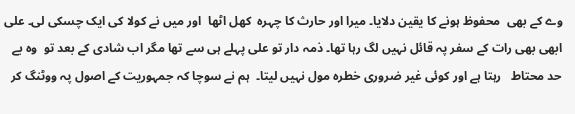وے کے بھی  محفوظ ہونے کا یقین دلایا۔ میرا اور حارث کا چہرہ  کھل اٹھا  اور میں نے کولا کی ایک چسکی لی۔ علی ابھی بھی رات کے سفر پہ قائل نہیں لگ رہا تھا۔ ذمہ دار تو علی پہلے ہی سے تھا مگر اب شادی کے بعد تو  وہ بے حد محتاط   رہتا ہے اور کوئی غیر ضروری خطرہ مول نہیں لیتا۔  ہم نے سوچا کہ جمہوریت کے اصول پہ ووٹنگ کر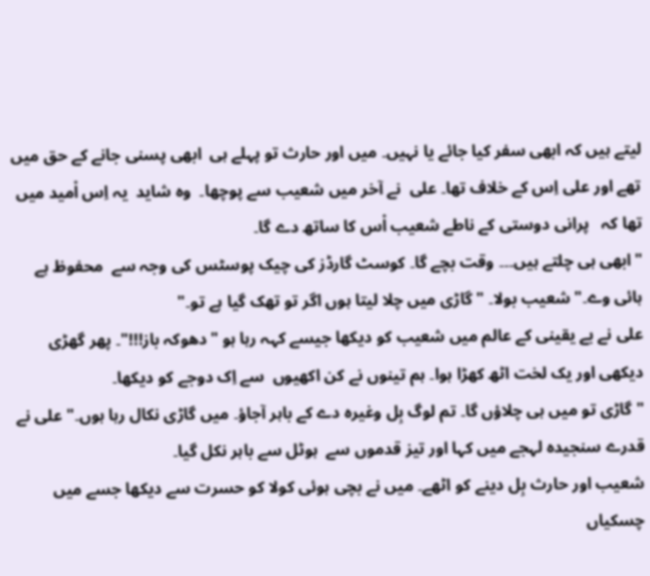لیتے ہیں کہ ابھی سفر کیا جائے یا نہیں۔ میں اور حارث تو پہلے ہی  ابھی پسنی جانے کے حق میں تھے اور علی اِس کے خلاف تھا۔ علی  نے آخر میں شعیب سے پوچھا۔  وہ شاید  یہ اِس اْمید میں تھا کہ   پرانی دوستی کے ناطے شعیب اْس کا ساتھ دے گا۔
"ابھی ہی چلتے ہیں۔۔۔ وقت بچے گا۔ کوسٹ گارڈز کی چیک پوسٹس کی وجہ سے  محفوظ ہے ہائی وے۔" شعیب بولا۔ "گاڑی میں چلا لیتا ہوں اگر تو تھک گیا ہے تو۔"
علی نے بے یقینی کے عالم میں شعیب کو دیکھا جیسے کہہ رہا ہو "دھوکہ باز!!!"۔ پھر گھڑی دیکھی اور یک لخت اٹھ کھڑا ہوا۔ ہم تینوں نے کن اکھیوں  سے اِک دوجے کو دیکھا۔
"گاڑی تو میں ہی چلاؤں گا۔ تم لوگ بِل وغیرہ دے کے باہر آجاؤ۔ میں گاڑی نکال رہا ہوں۔" علی نے قدرے سنجیدہ لہجے میں کہا اور تیز قدموں سے  ہوٹل سے باہر نکل گیا۔
شعیب اور حارث بِل دینے کو اٹھے۔ میں نے بچی ہوئی کولا کو حسرت سے دیکھا جسے میں چسکیاں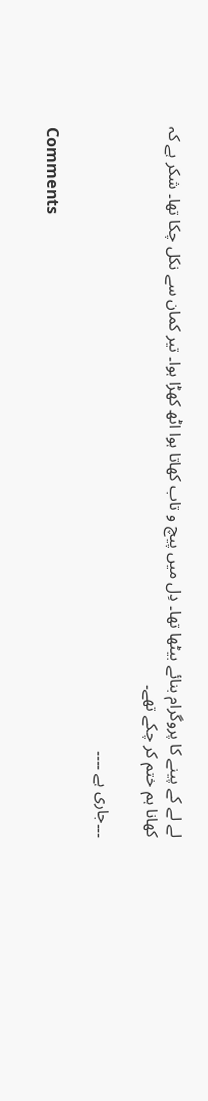لے لے کے پینے کا پروگرام بنائے بیٹھا تھا۔ دِل میں پیچ و تاب کھاتا ہوا اٹھ کھڑا ہوا۔ تیر کمان سے نکل چکا تھا۔ شکر ہے کہ کھانا ہم ختم کر چکے تھے۔

۔۔۔جاری ہے ۔۔۔۔

Comments